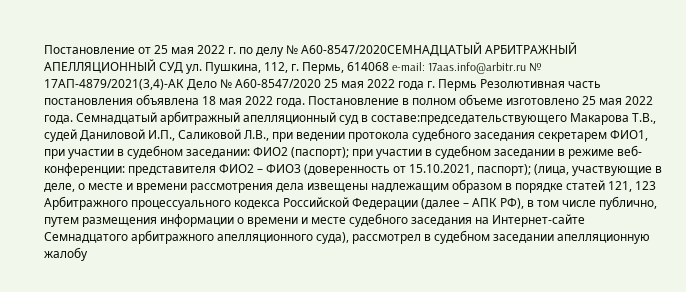Постановление от 25 мая 2022 г. по делу № А60-8547/2020СЕМНАДЦАТЫЙ АРБИТРАЖНЫЙ АПЕЛЛЯЦИОННЫЙ СУД ул. Пушкина, 112, г. Пермь, 614068 e-mail: 17aas.info@arbitr.ru № 17АП-4879/2021(3,4)-АК Дело № А60-8547/2020 25 мая 2022 года г. Пермь Резолютивная часть постановления объявлена 18 мая 2022 года. Постановление в полном объеме изготовлено 25 мая 2022 года. Семнадцатый арбитражный апелляционный суд в составе:председательствующего Макарова Т.В., судей Даниловой И.П., Саликовой Л.В., при ведении протокола судебного заседания секретарем ФИО1, при участии в судебном заседании: ФИО2 (паспорт); при участии в судебном заседании в режиме веб-конференции: представителя ФИО2 – ФИО3 (доверенность от 15.10.2021, паспорт); (лица, участвующие в деле, о месте и времени рассмотрения дела извещены надлежащим образом в порядке статей 121, 123 Арбитражного процессуального кодекса Российской Федерации (далее – АПК РФ), в том числе публично, путем размещения информации о времени и месте судебного заседания на Интернет-сайте Семнадцатого арбитражного апелляционного суда), рассмотрел в судебном заседании апелляционную жалобу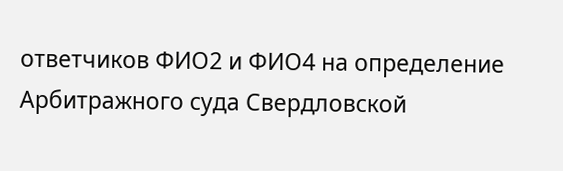ответчиков ФИО2 и ФИО4 на определение Арбитражного суда Свердловской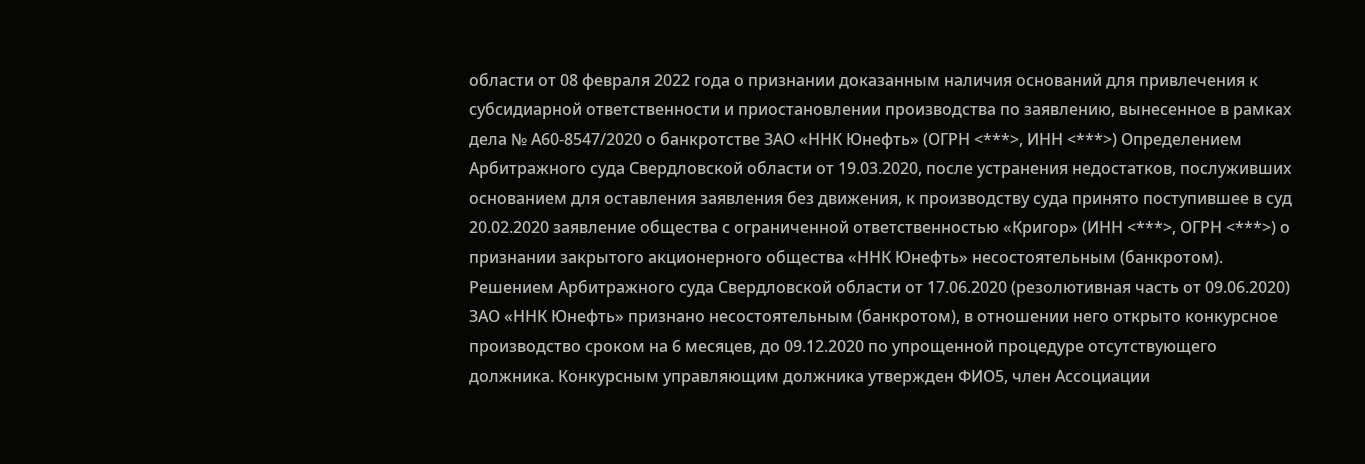области от 08 февраля 2022 года о признании доказанным наличия оснований для привлечения к субсидиарной ответственности и приостановлении производства по заявлению, вынесенное в рамках дела № А60-8547/2020 о банкротстве ЗАО «ННК Юнефть» (ОГРН <***>, ИНН <***>) Определением Арбитражного суда Свердловской области от 19.03.2020, после устранения недостатков, послуживших основанием для оставления заявления без движения, к производству суда принято поступившее в суд 20.02.2020 заявление общества с ограниченной ответственностью «Кригор» (ИНН <***>, ОГРН <***>) о признании закрытого акционерного общества «ННК Юнефть» несостоятельным (банкротом). Решением Арбитражного суда Свердловской области от 17.06.2020 (резолютивная часть от 09.06.2020) ЗАО «ННК Юнефть» признано несостоятельным (банкротом), в отношении него открыто конкурсное производство сроком на 6 месяцев, до 09.12.2020 по упрощенной процедуре отсутствующего должника. Конкурсным управляющим должника утвержден ФИО5, член Ассоциации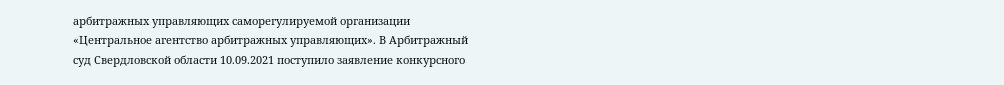арбитражных управляющих саморегулируемой организации «Центральное агентство арбитражных управляющих». В Арбитражный суд Свердловской области 10.09.2021 поступило заявление конкурсного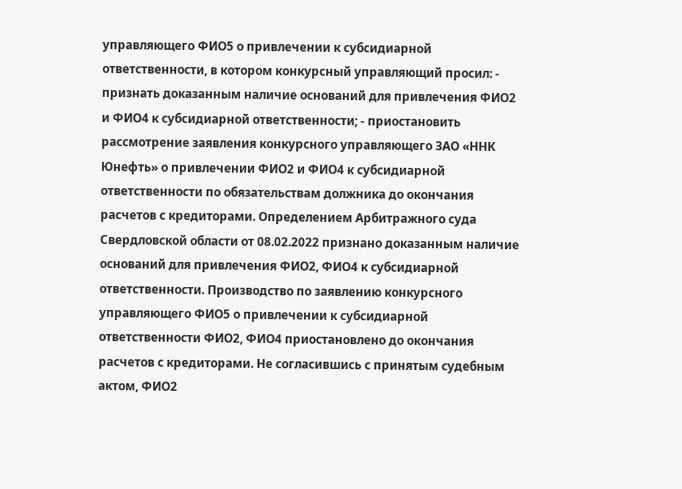управляющего ФИО5 о привлечении к субсидиарной ответственности, в котором конкурсный управляющий просил: - признать доказанным наличие оснований для привлечения ФИО2 и ФИО4 к субсидиарной ответственности; - приостановить рассмотрение заявления конкурсного управляющего ЗАО «ННК Юнефть» о привлечении ФИО2 и ФИО4 к субсидиарной ответственности по обязательствам должника до окончания расчетов с кредиторами. Определением Арбитражного суда Свердловской области от 08.02.2022 признано доказанным наличие оснований для привлечения ФИО2, ФИО4 к субсидиарной ответственности. Производство по заявлению конкурсного управляющего ФИО5 о привлечении к субсидиарной ответственности ФИО2, ФИО4 приостановлено до окончания расчетов с кредиторами. Не согласившись с принятым судебным актом, ФИО2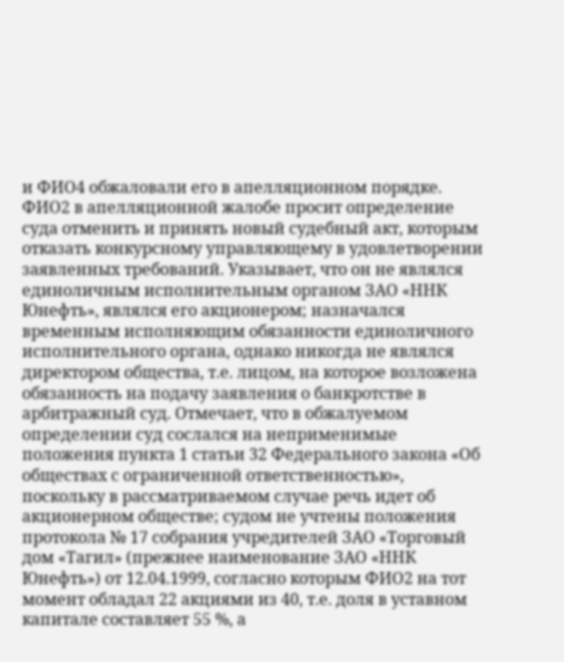и ФИО4 обжаловали его в апелляционном порядке. ФИО2 в апелляционной жалобе просит определение суда отменить и принять новый судебный акт, которым отказать конкурсному управляющему в удовлетворении заявленных требований. Указывает, что он не являлся единоличным исполнительным органом ЗАО «ННК Юнефть», являлся его акционером; назначался временным исполняющим обязанности единоличного исполнительного органа, однако никогда не являлся директором общества, т.е. лицом, на которое возложена обязанность на подачу заявления о банкротстве в арбитражный суд. Отмечает, что в обжалуемом определении суд сослался на неприменимые положения пункта 1 статьи 32 Федерального закона «Об обществах с ограниченной ответственностью», поскольку в рассматриваемом случае речь идет об акционерном обществе; судом не учтены положения протокола № 17 собрания учредителей ЗАО «Торговый дом «Тагил» (прежнее наименование ЗАО «ННК Юнефть») от 12.04.1999, согласно которым ФИО2 на тот момент обладал 22 акциями из 40, т.е. доля в уставном капитале составляет 55 %, а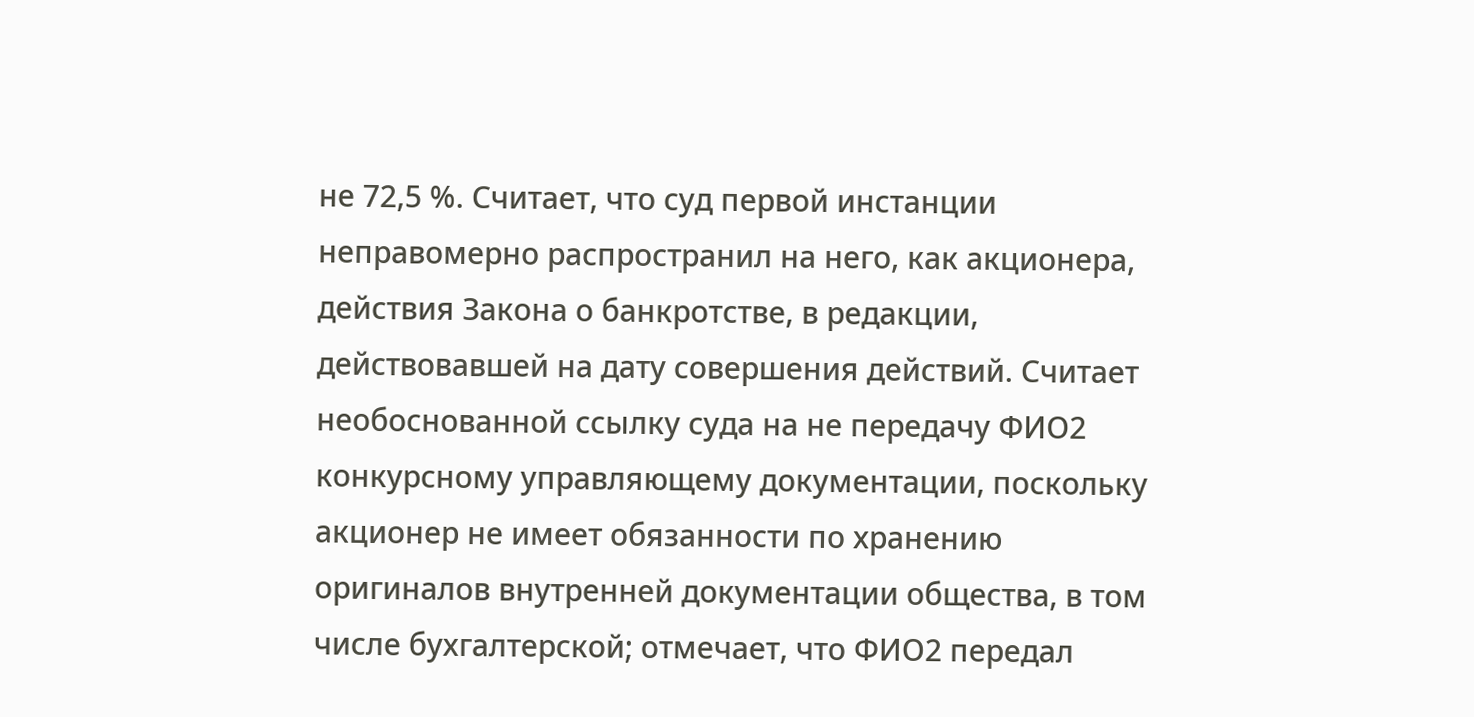не 72,5 %. Считает, что суд первой инстанции неправомерно распространил на него, как акционера, действия Закона о банкротстве, в редакции, действовавшей на дату совершения действий. Считает необоснованной ссылку суда на не передачу ФИО2 конкурсному управляющему документации, поскольку акционер не имеет обязанности по хранению оригиналов внутренней документации общества, в том числе бухгалтерской; отмечает, что ФИО2 передал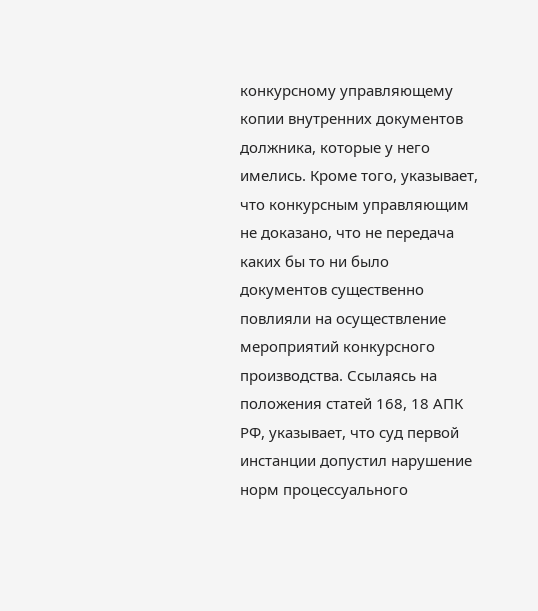конкурсному управляющему копии внутренних документов должника, которые у него имелись. Кроме того, указывает, что конкурсным управляющим не доказано, что не передача каких бы то ни было документов существенно повлияли на осуществление мероприятий конкурсного производства. Ссылаясь на положения статей 168, 18 АПК РФ, указывает, что суд первой инстанции допустил нарушение норм процессуального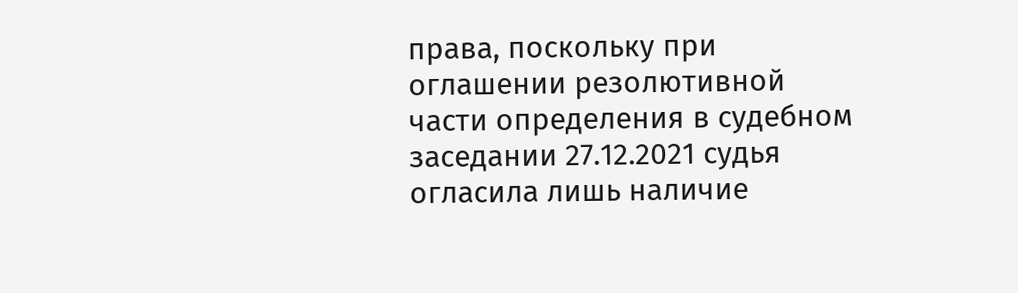права, поскольку при оглашении резолютивной части определения в судебном заседании 27.12.2021 судья огласила лишь наличие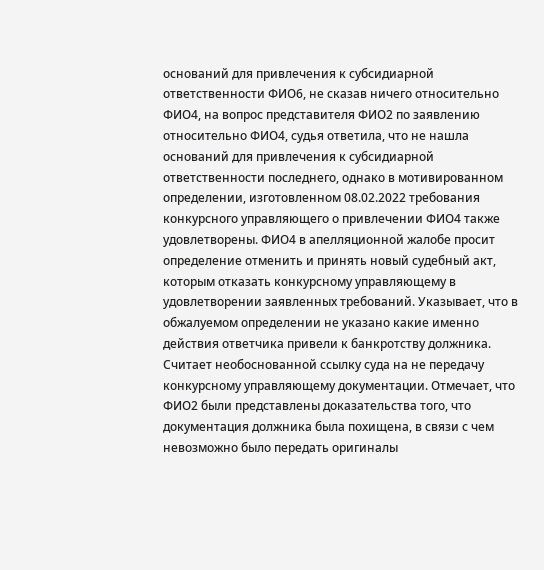оснований для привлечения к субсидиарной ответственности ФИО6, не сказав ничего относительно ФИО4, на вопрос представителя ФИО2 по заявлению относительно ФИО4, судья ответила, что не нашла оснований для привлечения к субсидиарной ответственности последнего, однако в мотивированном определении, изготовленном 08.02.2022 требования конкурсного управляющего о привлечении ФИО4 также удовлетворены. ФИО4 в апелляционной жалобе просит определение отменить и принять новый судебный акт, которым отказать конкурсному управляющему в удовлетворении заявленных требований. Указывает, что в обжалуемом определении не указано какие именно действия ответчика привели к банкротству должника. Считает необоснованной ссылку суда на не передачу конкурсному управляющему документации. Отмечает, что ФИО2 были представлены доказательства того, что документация должника была похищена, в связи с чем невозможно было передать оригиналы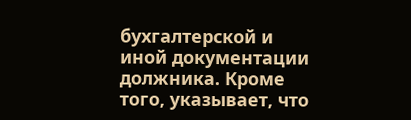бухгалтерской и иной документации должника. Кроме того, указывает, что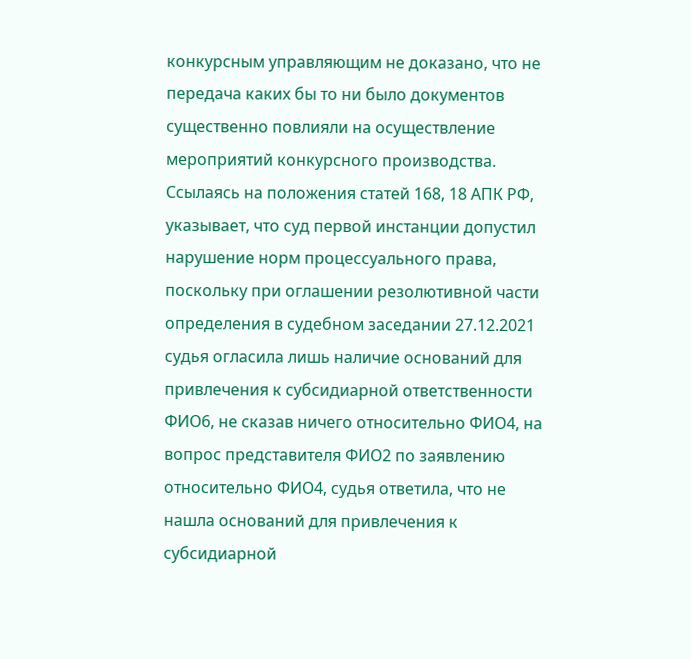конкурсным управляющим не доказано, что не передача каких бы то ни было документов существенно повлияли на осуществление мероприятий конкурсного производства. Ссылаясь на положения статей 168, 18 АПК РФ, указывает, что суд первой инстанции допустил нарушение норм процессуального права, поскольку при оглашении резолютивной части определения в судебном заседании 27.12.2021 судья огласила лишь наличие оснований для привлечения к субсидиарной ответственности ФИО6, не сказав ничего относительно ФИО4, на вопрос представителя ФИО2 по заявлению относительно ФИО4, судья ответила, что не нашла оснований для привлечения к субсидиарной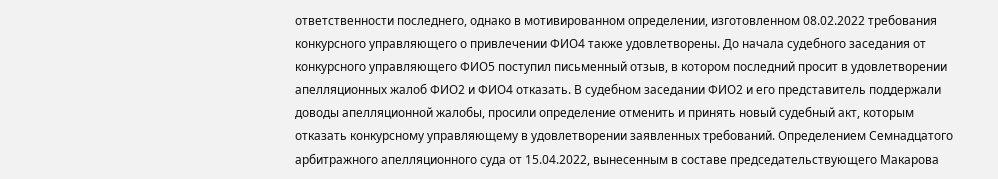ответственности последнего, однако в мотивированном определении, изготовленном 08.02.2022 требования конкурсного управляющего о привлечении ФИО4 также удовлетворены. До начала судебного заседания от конкурсного управляющего ФИО5 поступил письменный отзыв, в котором последний просит в удовлетворении апелляционных жалоб ФИО2 и ФИО4 отказать. В судебном заседании ФИО2 и его представитель поддержали доводы апелляционной жалобы, просили определение отменить и принять новый судебный акт, которым отказать конкурсному управляющему в удовлетворении заявленных требований. Определением Семнадцатого арбитражного апелляционного суда от 15.04.2022, вынесенным в составе председательствующего Макарова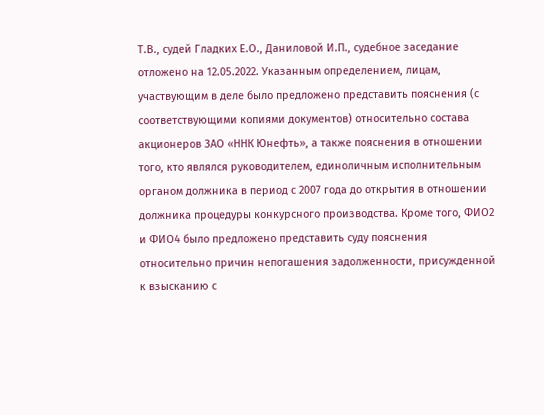Т.В., судей Гладких Е.О., Даниловой И.П., судебное заседание отложено на 12.05.2022. Указанным определением, лицам, участвующим в деле было предложено представить пояснения (с соответствующими копиями документов) относительно состава акционеров ЗАО «ННК Юнефть», а также пояснения в отношении того, кто являлся руководителем, единоличным исполнительным органом должника в период с 2007 года до открытия в отношении должника процедуры конкурсного производства. Кроме того, ФИО2 и ФИО4 было предложено представить суду пояснения относительно причин непогашения задолженности, присужденной к взысканию с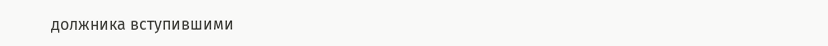должника вступившими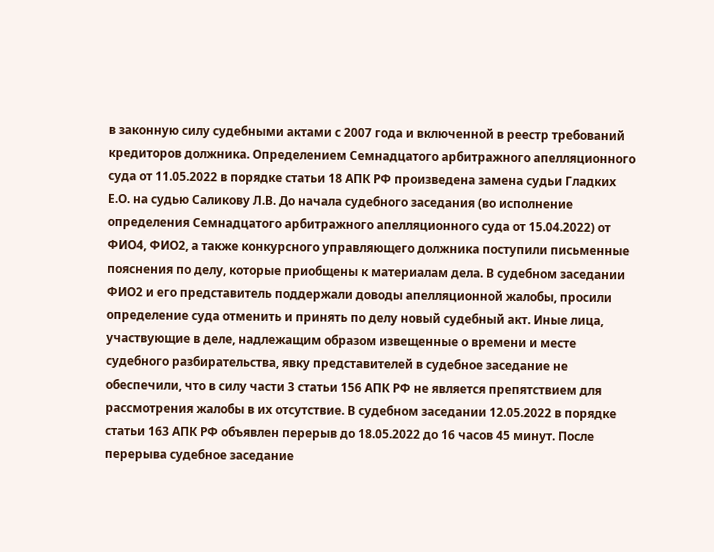в законную силу судебными актами с 2007 года и включенной в реестр требований кредиторов должника. Определением Семнадцатого арбитражного апелляционного суда от 11.05.2022 в порядке статьи 18 АПК РФ произведена замена судьи Гладких Е.О. на судью Саликову Л.В. До начала судебного заседания (во исполнение определения Семнадцатого арбитражного апелляционного суда от 15.04.2022) от ФИО4, ФИО2, а также конкурсного управляющего должника поступили письменные пояснения по делу, которые приобщены к материалам дела. В судебном заседании ФИО2 и его представитель поддержали доводы апелляционной жалобы, просили определение суда отменить и принять по делу новый судебный акт. Иные лица, участвующие в деле, надлежащим образом извещенные о времени и месте судебного разбирательства, явку представителей в судебное заседание не обеспечили, что в силу части 3 статьи 156 АПК РФ не является препятствием для рассмотрения жалобы в их отсутствие. В судебном заседании 12.05.2022 в порядке статьи 163 АПК РФ объявлен перерыв до 18.05.2022 до 16 часов 45 минут. После перерыва судебное заседание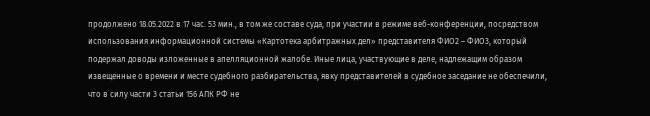продолжено 18.05.2022 в 17 час. 53 мин., в том же составе суда, при участии в режиме веб-конференции, посредством использования информационной системы «Картотека арбитражных дел» представителя ФИО2 – ФИО3, который подержал доводы изложенные в апелляционной жалобе. Иные лица, участвующие в деле, надлежащим образом извещенные о времени и месте судебного разбирательства, явку представителей в судебное заседание не обеспечили, что в силу части 3 статьи 156 АПК РФ не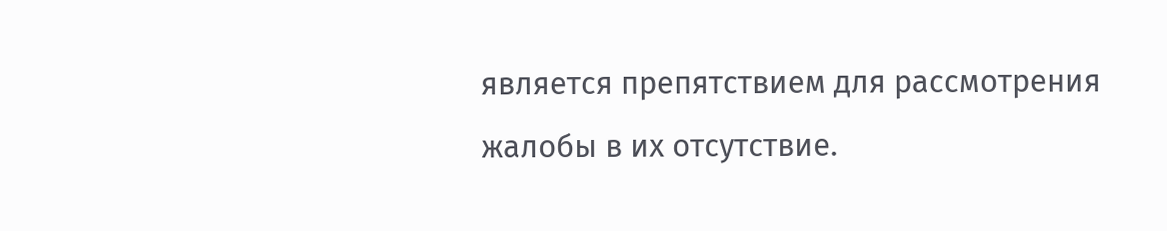является препятствием для рассмотрения жалобы в их отсутствие.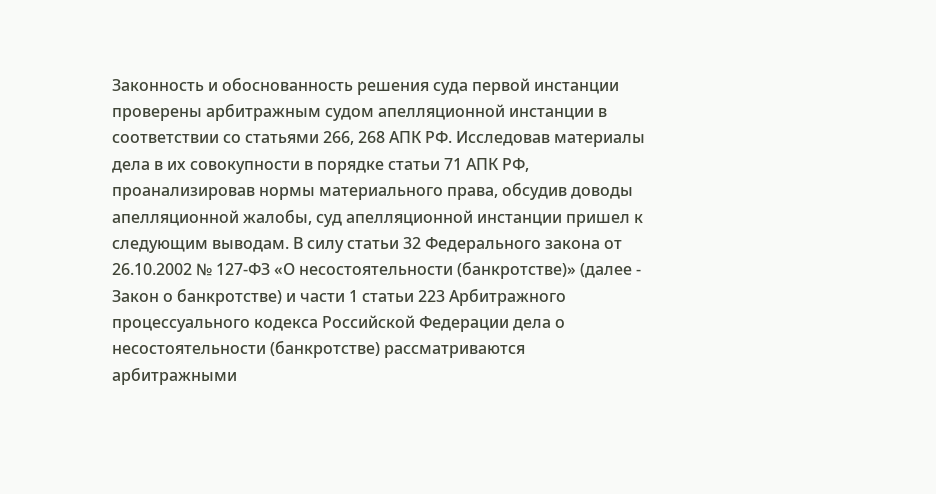Законность и обоснованность решения суда первой инстанции проверены арбитражным судом апелляционной инстанции в соответствии со статьями 266, 268 АПК РФ. Исследовав материалы дела в их совокупности в порядке статьи 71 АПК РФ, проанализировав нормы материального права, обсудив доводы апелляционной жалобы, суд апелляционной инстанции пришел к следующим выводам. В силу статьи 32 Федерального закона от 26.10.2002 № 127-ФЗ «О несостоятельности (банкротстве)» (далее - Закон о банкротстве) и части 1 статьи 223 Арбитражного процессуального кодекса Российской Федерации дела о несостоятельности (банкротстве) рассматриваются арбитражными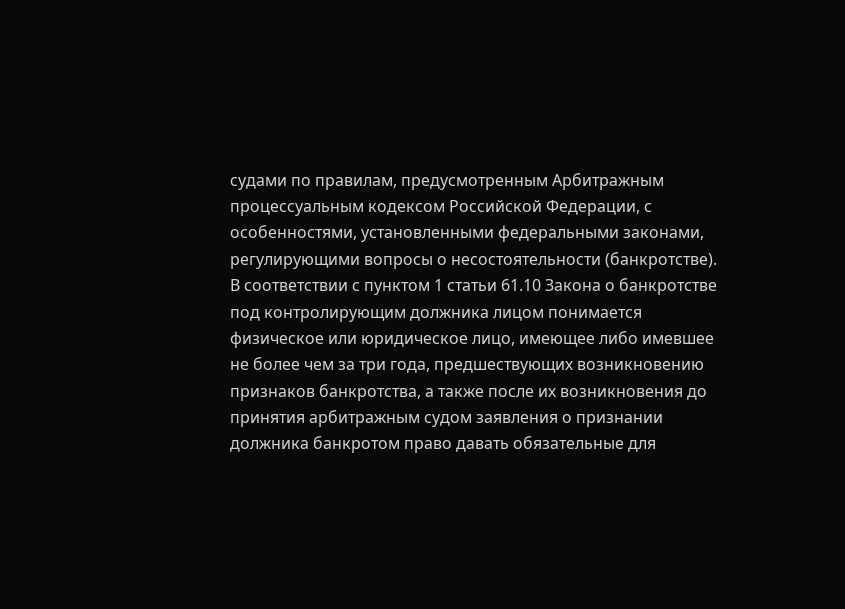судами по правилам, предусмотренным Арбитражным процессуальным кодексом Российской Федерации, с особенностями, установленными федеральными законами, регулирующими вопросы о несостоятельности (банкротстве). В соответствии с пунктом 1 статьи 61.10 Закона о банкротстве под контролирующим должника лицом понимается физическое или юридическое лицо, имеющее либо имевшее не более чем за три года, предшествующих возникновению признаков банкротства, а также после их возникновения до принятия арбитражным судом заявления о признании должника банкротом право давать обязательные для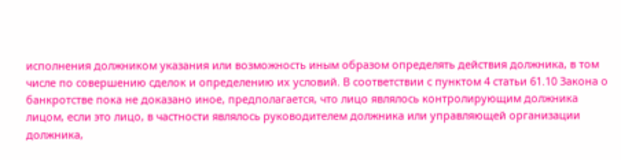исполнения должником указания или возможность иным образом определять действия должника, в том числе по совершению сделок и определению их условий. В соответствии с пунктом 4 статьи 61.10 Закона о банкротстве пока не доказано иное, предполагается, что лицо являлось контролирующим должника лицом, если это лицо, в частности являлось руководителем должника или управляющей организации должника,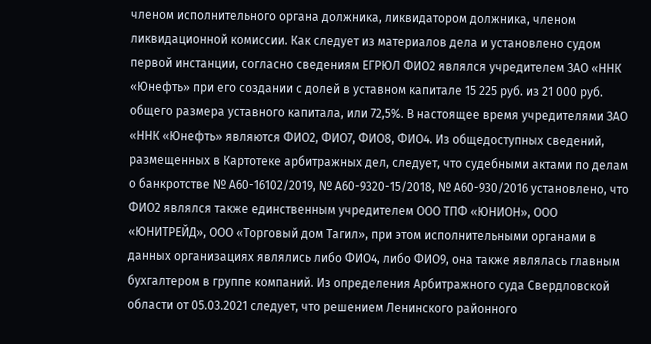членом исполнительного органа должника, ликвидатором должника, членом ликвидационной комиссии. Как следует из материалов дела и установлено судом первой инстанции, согласно сведениям ЕГРЮЛ ФИО2 являлся учредителем ЗАО «ННК «Юнефть» при его создании с долей в уставном капитале 15 225 руб. из 21 000 руб. общего размера уставного капитала, или 72,5%. В настоящее время учредителями ЗАО «ННК «Юнефть» являются ФИО2, ФИО7, ФИО8, ФИО4. Из общедоступных сведений, размещенных в Картотеке арбитражных дел, следует, что судебными актами по делам о банкротстве № А60-16102/2019, № А60-9320-15/2018, № А60-930/2016 установлено, что ФИО2 являлся также единственным учредителем ООО ТПФ «ЮНИОН», ООО «ЮНИТРЕЙД», ООО «Торговый дом Тагил», при этом исполнительными органами в данных организациях являлись либо ФИО4, либо ФИО9, она также являлась главным бухгалтером в группе компаний. Из определения Арбитражного суда Свердловской области от 05.03.2021 следует, что решением Ленинского районного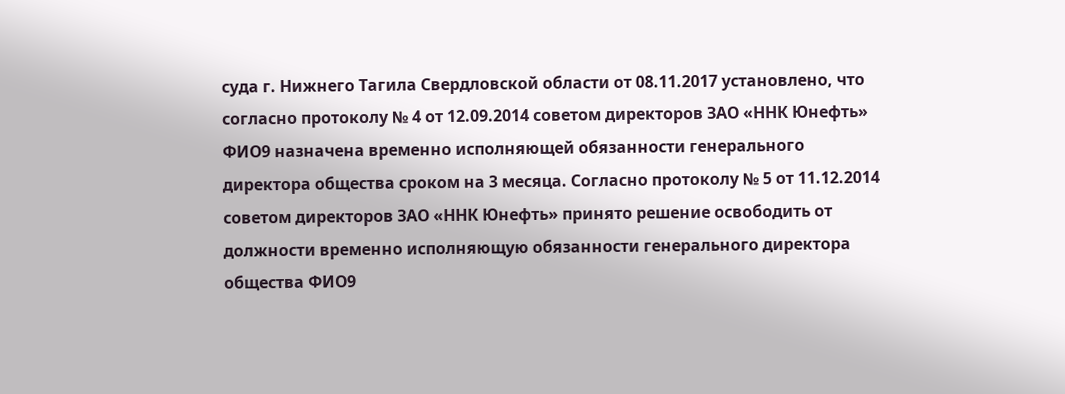суда г. Нижнего Тагила Свердловской области от 08.11.2017 установлено, что согласно протоколу № 4 от 12.09.2014 советом директоров ЗАО «ННК Юнефть» ФИО9 назначена временно исполняющей обязанности генерального директора общества сроком на 3 месяца. Согласно протоколу № 5 от 11.12.2014 советом директоров ЗАО «ННК Юнефть» принято решение освободить от должности временно исполняющую обязанности генерального директора общества ФИО9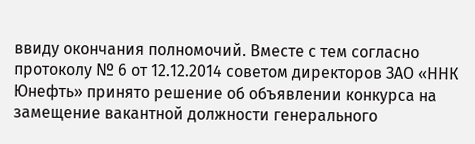ввиду окончания полномочий. Вместе с тем согласно протоколу № 6 от 12.12.2014 советом директоров ЗАО «ННК Юнефть» принято решение об объявлении конкурса на замещение вакантной должности генерального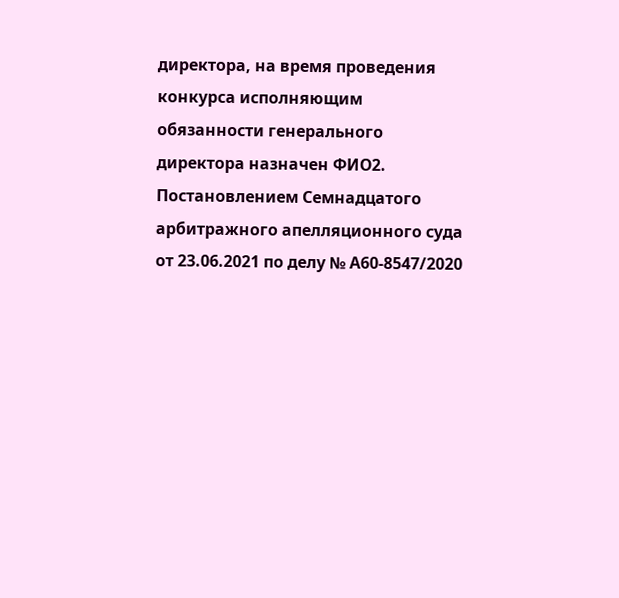директора, на время проведения конкурса исполняющим обязанности генерального директора назначен ФИО2. Постановлением Семнадцатого арбитражного апелляционного суда от 23.06.2021 по делу № А60-8547/2020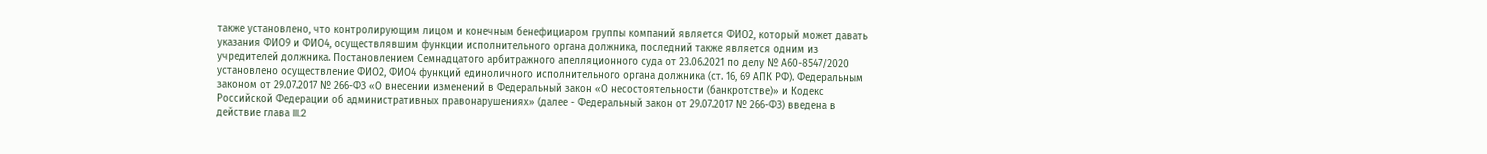также установлено, что контролирующим лицом и конечным бенефициаром группы компаний является ФИО2, который может давать указания ФИО9 и ФИО4, осуществлявшим функции исполнительного органа должника, последний также является одним из учредителей должника. Постановлением Семнадцатого арбитражного апелляционного суда от 23.06.2021 по делу № А60-8547/2020 установлено осуществление ФИО2, ФИО4 функций единоличного исполнительного органа должника (ст. 16, 69 АПК РФ). Федеральным законом от 29.07.2017 № 266-ФЗ «О внесении изменений в Федеральный закон «О несостоятельности (банкротстве)» и Кодекс Российской Федерации об административных правонарушениях» (далее - Федеральный закон от 29.07.2017 № 266-ФЗ) введена в действие глава III.2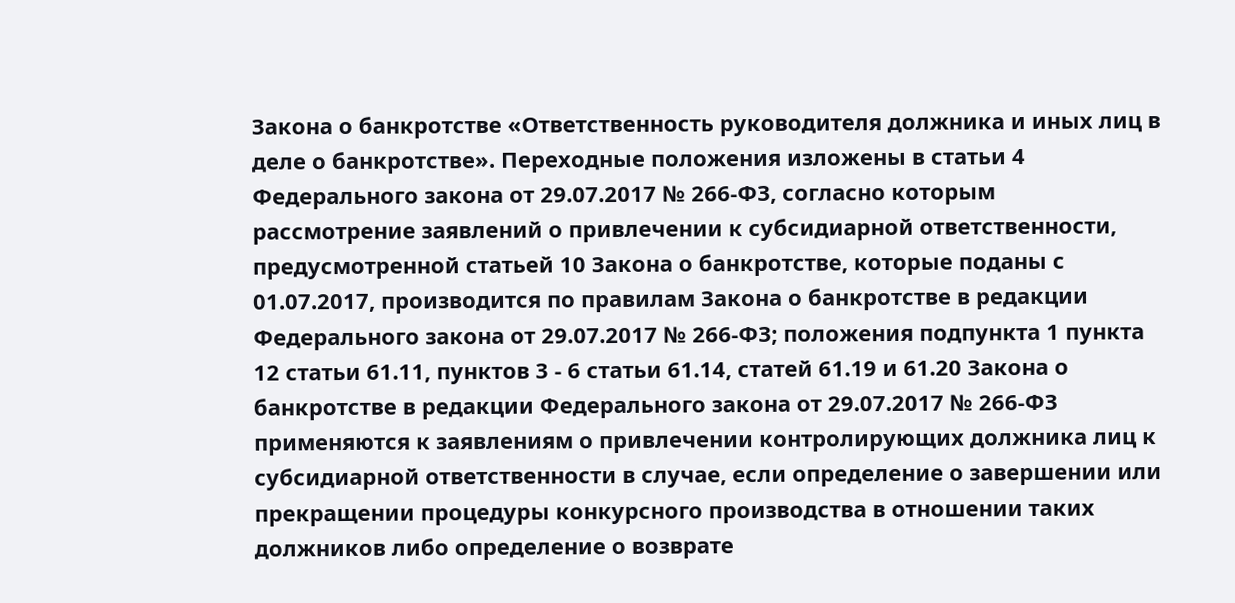Закона о банкротстве «Ответственность руководителя должника и иных лиц в деле о банкротстве». Переходные положения изложены в статьи 4 Федерального закона от 29.07.2017 № 266-ФЗ, согласно которым рассмотрение заявлений о привлечении к субсидиарной ответственности, предусмотренной статьей 10 Закона о банкротстве, которые поданы с 01.07.2017, производится по правилам Закона о банкротстве в редакции Федерального закона от 29.07.2017 № 266-ФЗ; положения подпункта 1 пункта 12 статьи 61.11, пунктов 3 - 6 статьи 61.14, статей 61.19 и 61.20 Закона о банкротстве в редакции Федерального закона от 29.07.2017 № 266-ФЗ применяются к заявлениям о привлечении контролирующих должника лиц к субсидиарной ответственности в случае, если определение о завершении или прекращении процедуры конкурсного производства в отношении таких должников либо определение о возврате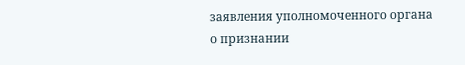заявления уполномоченного органа о признании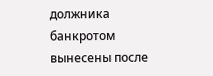должника банкротом вынесены после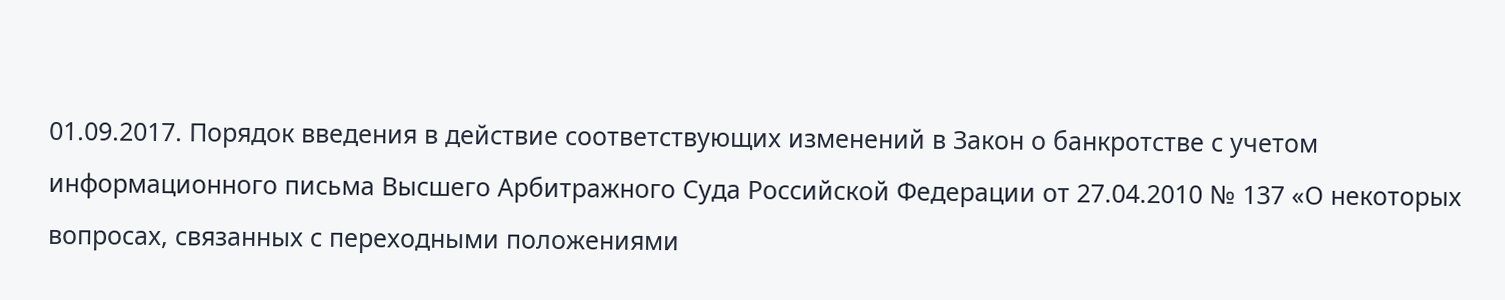01.09.2017. Порядок введения в действие соответствующих изменений в Закон о банкротстве с учетом информационного письма Высшего Арбитражного Суда Российской Федерации от 27.04.2010 № 137 «О некоторых вопросах, связанных с переходными положениями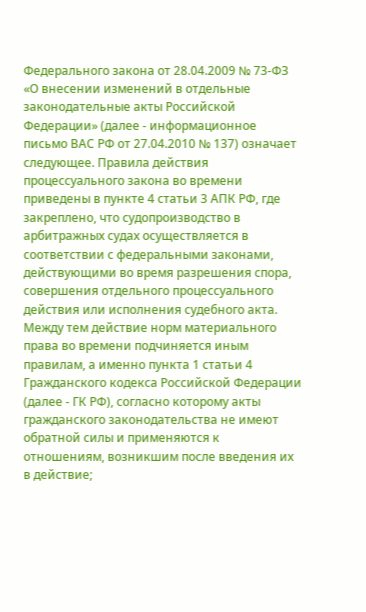Федерального закона от 28.04.2009 № 73-ФЗ «О внесении изменений в отдельные законодательные акты Российской Федерации» (далее - информационное письмо ВАС РФ от 27.04.2010 № 137) означает следующее. Правила действия процессуального закона во времени приведены в пункте 4 статьи 3 АПК РФ, где закреплено, что судопроизводство в арбитражных судах осуществляется в соответствии с федеральными законами, действующими во время разрешения спора, совершения отдельного процессуального действия или исполнения судебного акта. Между тем действие норм материального права во времени подчиняется иным правилам, а именно пункта 1 статьи 4 Гражданского кодекса Российской Федерации (далее - ГК РФ), согласно которому акты гражданского законодательства не имеют обратной силы и применяются к отношениям, возникшим после введения их в действие;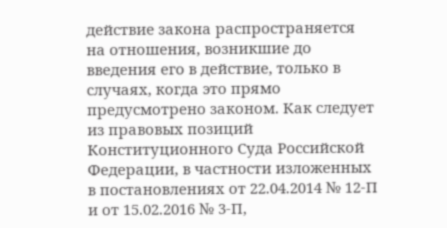действие закона распространяется на отношения, возникшие до введения его в действие, только в случаях, когда это прямо предусмотрено законом. Как следует из правовых позиций Конституционного Суда Российской Федерации, в частности изложенных в постановлениях от 22.04.2014 № 12-П и от 15.02.2016 № 3-П,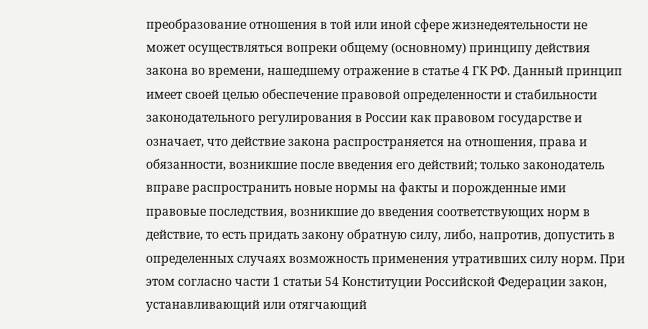преобразование отношения в той или иной сфере жизнедеятельности не может осуществляться вопреки общему (основному) принципу действия закона во времени, нашедшему отражение в статье 4 ГК РФ. Данный принцип имеет своей целью обеспечение правовой определенности и стабильности законодательного регулирования в России как правовом государстве и означает, что действие закона распространяется на отношения, права и обязанности, возникшие после введения его действий; только законодатель вправе распространить новые нормы на факты и порожденные ими правовые последствия, возникшие до введения соответствующих норм в действие, то есть придать закону обратную силу, либо, напротив, допустить в определенных случаях возможность применения утративших силу норм. При этом согласно части 1 статьи 54 Конституции Российской Федерации закон, устанавливающий или отягчающий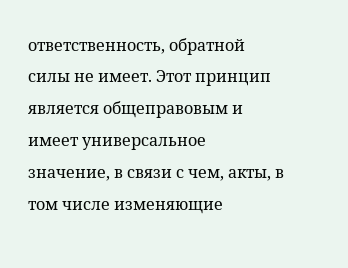ответственность, обратной силы не имеет. Этот принцип является общеправовым и имеет универсальное значение, в связи с чем, акты, в том числе изменяющие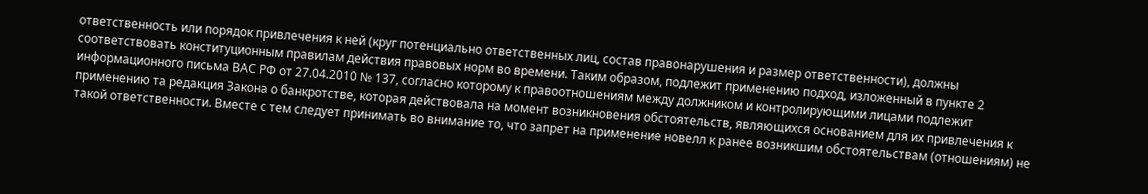ответственность или порядок привлечения к ней (круг потенциально ответственных лиц, состав правонарушения и размер ответственности), должны соответствовать конституционным правилам действия правовых норм во времени. Таким образом, подлежит применению подход, изложенный в пункте 2 информационного письма ВАС РФ от 27.04.2010 № 137, согласно которому к правоотношениям между должником и контролирующими лицами подлежит применению та редакция Закона о банкротстве, которая действовала на момент возникновения обстоятельств, являющихся основанием для их привлечения к такой ответственности. Вместе с тем следует принимать во внимание то, что запрет на применение новелл к ранее возникшим обстоятельствам (отношениям) не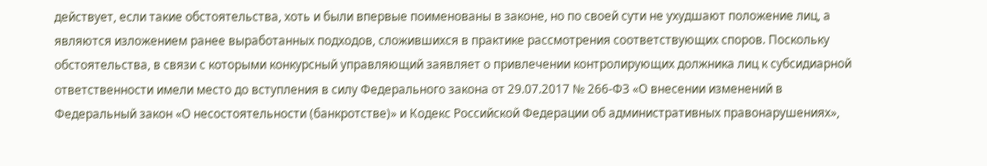действует, если такие обстоятельства, хоть и были впервые поименованы в законе, но по своей сути не ухудшают положение лиц, а являются изложением ранее выработанных подходов, сложившихся в практике рассмотрения соответствующих споров. Поскольку обстоятельства, в связи с которыми конкурсный управляющий заявляет о привлечении контролирующих должника лиц к субсидиарной ответственности имели место до вступления в силу Федерального закона от 29.07.2017 № 266-ФЗ «О внесении изменений в Федеральный закон «О несостоятельности (банкротстве)» и Кодекс Российской Федерации об административных правонарушениях»,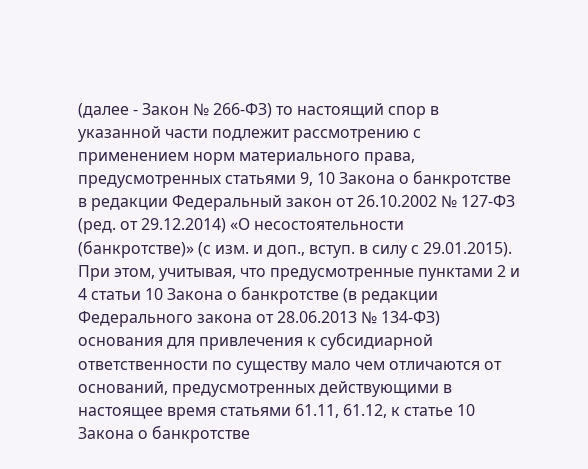(далее - Закон № 266-ФЗ) то настоящий спор в указанной части подлежит рассмотрению с применением норм материального права, предусмотренных статьями 9, 10 Закона о банкротстве в редакции Федеральный закон от 26.10.2002 № 127-ФЗ (ред. от 29.12.2014) «О несостоятельности (банкротстве)» (с изм. и доп., вступ. в силу с 29.01.2015). При этом, учитывая, что предусмотренные пунктами 2 и 4 статьи 10 Закона о банкротстве (в редакции Федерального закона от 28.06.2013 № 134-ФЗ) основания для привлечения к субсидиарной ответственности по существу мало чем отличаются от оснований, предусмотренных действующими в настоящее время статьями 61.11, 61.12, к статье 10 Закона о банкротстве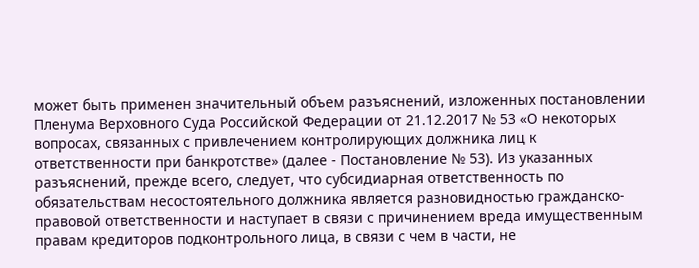может быть применен значительный объем разъяснений, изложенных постановлении Пленума Верховного Суда Российской Федерации от 21.12.2017 № 53 «О некоторых вопросах, связанных с привлечением контролирующих должника лиц к ответственности при банкротстве» (далее - Постановление № 53). Из указанных разъяснений, прежде всего, следует, что субсидиарная ответственность по обязательствам несостоятельного должника является разновидностью гражданско-правовой ответственности и наступает в связи с причинением вреда имущественным правам кредиторов подконтрольного лица, в связи с чем в части, не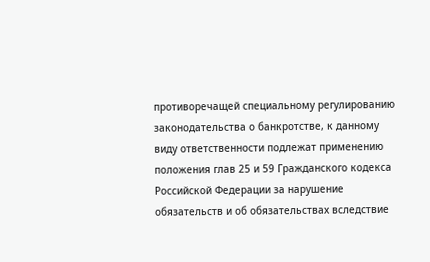противоречащей специальному регулированию законодательства о банкротстве, к данному виду ответственности подлежат применению положения глав 25 и 59 Гражданского кодекса Российской Федерации за нарушение обязательств и об обязательствах вследствие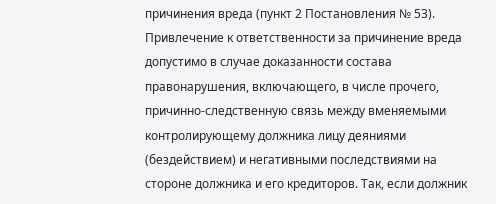причинения вреда (пункт 2 Постановления № 53). Привлечение к ответственности за причинение вреда допустимо в случае доказанности состава правонарушения, включающего, в числе прочего, причинно-следственную связь между вменяемыми контролирующему должника лицу деяниями (бездействием) и негативными последствиями на стороне должника и его кредиторов. Так, если должник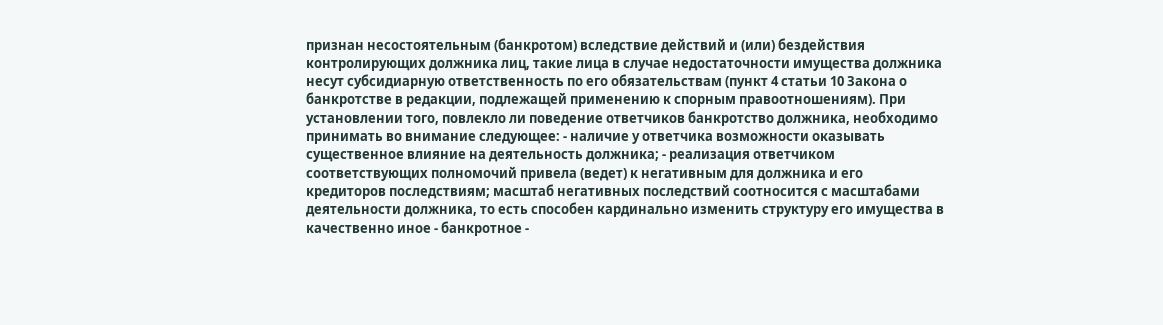признан несостоятельным (банкротом) вследствие действий и (или) бездействия контролирующих должника лиц, такие лица в случае недостаточности имущества должника несут субсидиарную ответственность по его обязательствам (пункт 4 статьи 10 Закона о банкротстве в редакции, подлежащей применению к спорным правоотношениям). При установлении того, повлекло ли поведение ответчиков банкротство должника, необходимо принимать во внимание следующее: - наличие у ответчика возможности оказывать существенное влияние на деятельность должника; - реализация ответчиком соответствующих полномочий привела (ведет) к негативным для должника и его кредиторов последствиям; масштаб негативных последствий соотносится с масштабами деятельности должника, то есть способен кардинально изменить структуру его имущества в качественно иное - банкротное -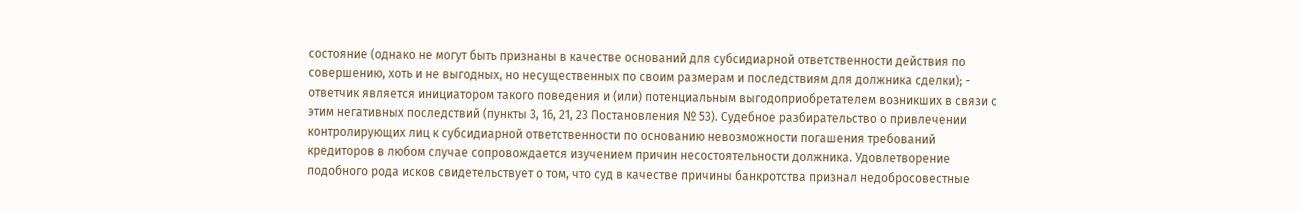состояние (однако не могут быть признаны в качестве оснований для субсидиарной ответственности действия по совершению, хоть и не выгодных, но несущественных по своим размерам и последствиям для должника сделки); - ответчик является инициатором такого поведения и (или) потенциальным выгодоприобретателем возникших в связи с этим негативных последствий (пункты 3, 16, 21, 23 Постановления № 53). Судебное разбирательство о привлечении контролирующих лиц к субсидиарной ответственности по основанию невозможности погашения требований кредиторов в любом случае сопровождается изучением причин несостоятельности должника. Удовлетворение подобного рода исков свидетельствует о том, что суд в качестве причины банкротства признал недобросовестные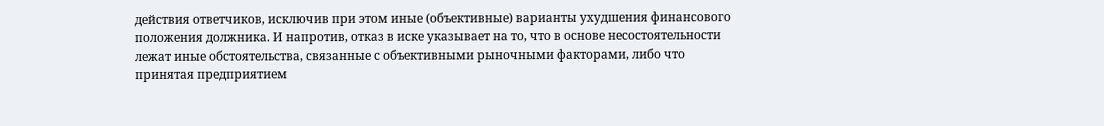действия ответчиков, исключив при этом иные (объективные) варианты ухудшения финансового положения должника. И напротив, отказ в иске указывает на то, что в основе несостоятельности лежат иные обстоятельства, связанные с объективными рыночными факторами, либо что принятая предприятием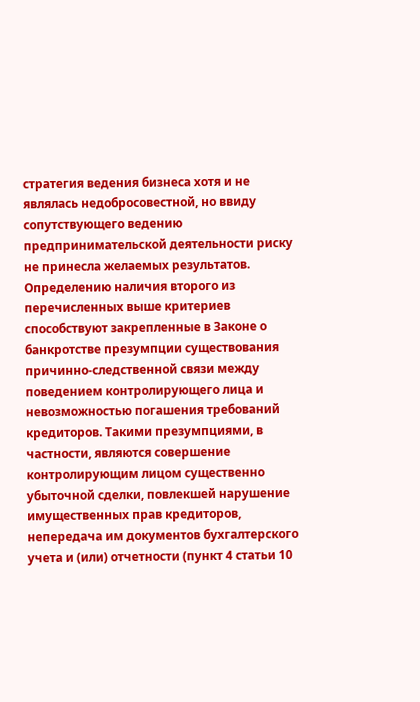стратегия ведения бизнеса хотя и не являлась недобросовестной, но ввиду сопутствующего ведению предпринимательской деятельности риску не принесла желаемых результатов. Определению наличия второго из перечисленных выше критериев способствуют закрепленные в Законе о банкротстве презумпции существования причинно-следственной связи между поведением контролирующего лица и невозможностью погашения требований кредиторов. Такими презумпциями, в частности, являются совершение контролирующим лицом существенно убыточной сделки, повлекшей нарушение имущественных прав кредиторов, непередача им документов бухгалтерского учета и (или) отчетности (пункт 4 статьи 10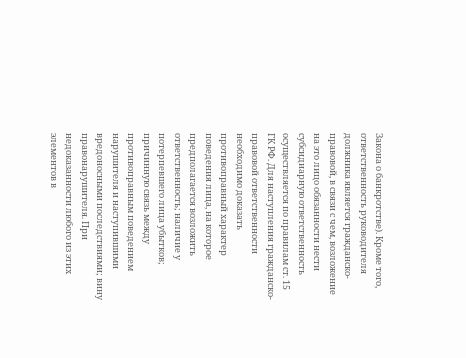Закона о банкротстве). Кроме того, ответственность руководителя должника является гражданско-правовой, в связи с чем, возложение на это лицо обязанности нести субсидиарную ответственность осуществляется по правилам ст. 15 ГК РФ. Для наступления гражданско-правовой ответственности необходимо доказать противоправный характер поведения лица, на которое предполагается возложить ответственность; наличие у потерпевшего лица убытков; причинную связь между противоправным поведением нарушителя и наступившими вредоносными последствиями; вину правонарушителя. При недоказанности любого из этих элементов в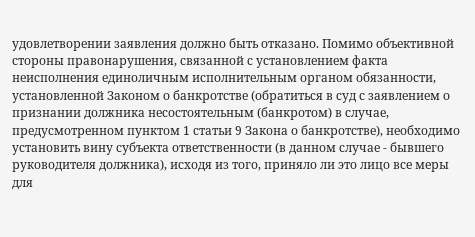удовлетворении заявления должно быть отказано. Помимо объективной стороны правонарушения, связанной с установлением факта неисполнения единоличным исполнительным органом обязанности, установленной Законом о банкротстве (обратиться в суд с заявлением о признании должника несостоятельным (банкротом) в случае, предусмотренном пунктом 1 статьи 9 Закона о банкротстве), необходимо установить вину субъекта ответственности (в данном случае - бывшего руководителя должника), исходя из того, приняло ли это лицо все меры для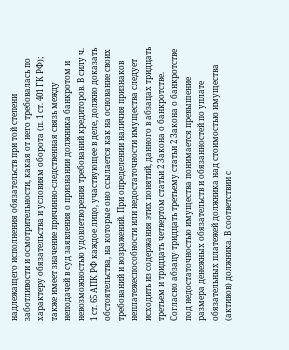надлежащего исполнения обязательств при той степени заботливости и осмотрительности, какая от него требовалась по характеру обязательства и условиям оборота (п. 1 ст. 401 ГК РФ); также имеет значение причинно-следственная связь между неподачей в суд заявления о признании должника банкротом и невозможностью удовлетворения требований кредиторов. В силу ч. 1 ст. 65 АПК РФ каждое лицо, участвующее в деле, должно доказать обстоятельства, на которые оно ссылается как на основание своих требований и возражений. При определении наличия признаков неплатежеспособности или недостаточности имущества следует исходить из содержания этих понятий, данного в абзацах тридцать третьем и тридцать четвертом статьи 2 Закона о банкротстве. Согласно абзацу тридцать третьему статьи 2 Закона о банкротстве под недостаточностью имущества понимается превышение размера денежных обязательств и обязанностей по уплате обязательных платежей должника над стоимостью имущества (активов) должника. В соответствии с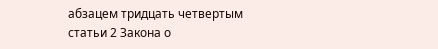абзацем тридцать четвертым статьи 2 Закона о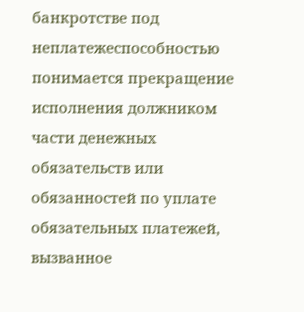банкротстве под неплатежеспособностью понимается прекращение исполнения должником части денежных обязательств или обязанностей по уплате обязательных платежей, вызванное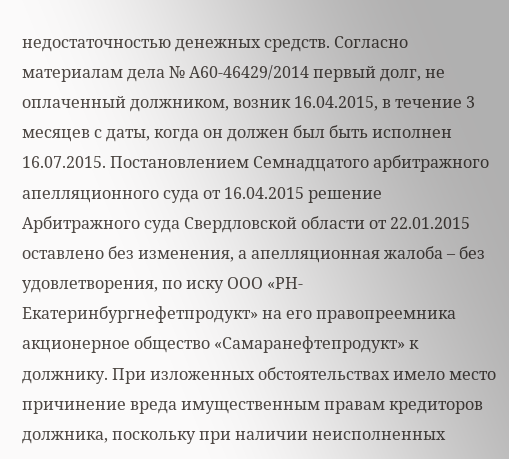недостаточностью денежных средств. Согласно материалам дела № А60-46429/2014 первый долг, не оплаченный должником, возник 16.04.2015, в течение 3 месяцев с даты, когда он должен был быть исполнен 16.07.2015. Постановлением Семнадцатого арбитражного апелляционного суда от 16.04.2015 решение Арбитражного суда Свердловской области от 22.01.2015 оставлено без изменения, а апелляционная жалоба – без удовлетворения, по иску ООО «РН-Екатеринбургнефетпродукт» на его правопреемника акционерное общество «Самаранефтепродукт» к должнику. При изложенных обстоятельствах имело место причинение вреда имущественным правам кредиторов должника, поскольку при наличии неисполненных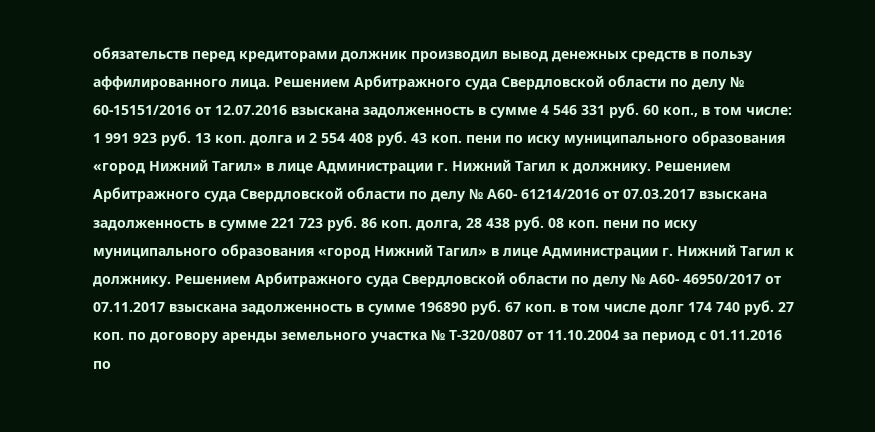обязательств перед кредиторами должник производил вывод денежных средств в пользу аффилированного лица. Решением Арбитражного суда Свердловской области по делу № 60-15151/2016 от 12.07.2016 взыскана задолженность в сумме 4 546 331 руб. 60 коп., в том числе: 1 991 923 руб. 13 коп. долга и 2 554 408 руб. 43 коп. пени по иску муниципального образования «город Нижний Тагил» в лице Администрации г. Нижний Тагил к должнику. Решением Арбитражного суда Свердловской области по делу № А60- 61214/2016 от 07.03.2017 взыскана задолженность в сумме 221 723 руб. 86 коп. долга, 28 438 руб. 08 коп. пени по иску муниципального образования «город Нижний Тагил» в лице Администрации г. Нижний Тагил к должнику. Решением Арбитражного суда Свердловской области по делу № А60- 46950/2017 от 07.11.2017 взыскана задолженность в сумме 196890 руб. 67 коп. в том числе долг 174 740 руб. 27 коп. по договору аренды земельного участка № Т-320/0807 от 11.10.2004 за период с 01.11.2016 по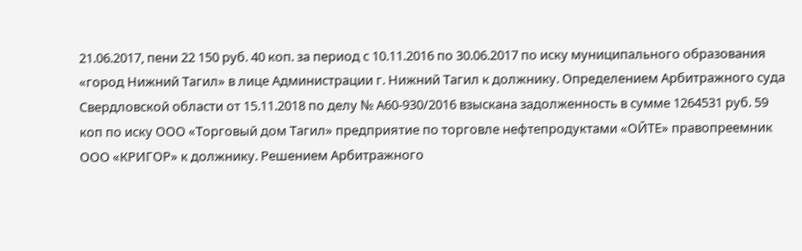21.06.2017, пени 22 150 руб. 40 коп. за период с 10.11.2016 по 30.06.2017 по иску муниципального образования «город Нижний Тагил» в лице Администрации г. Нижний Тагил к должнику. Определением Арбитражного суда Свердловской области от 15.11.2018 по делу № А60-930/2016 взыскана задолженность в сумме 1264531 руб. 59 коп по иску ООО «Торговый дом Тагил» предприятие по торговле нефтепродуктами «ОЙТЕ» правопреемник ООО «КРИГОР» к должнику. Решением Арбитражного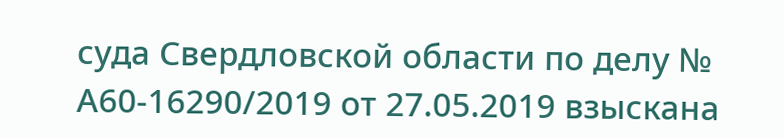суда Свердловской области по делу № А60-16290/2019 от 27.05.2019 взыскана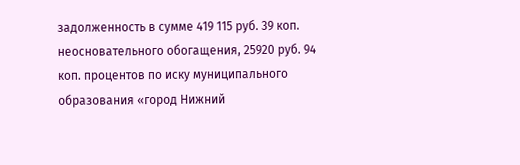задолженность в сумме 419 115 руб. 39 коп. неосновательного обогащения, 25920 руб. 94 коп. процентов по иску муниципального образования «город Нижний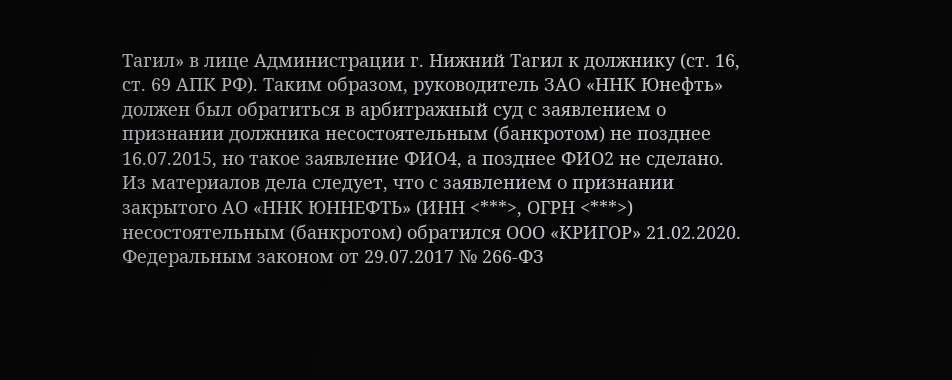Тагил» в лице Администрации г. Нижний Тагил к должнику (ст. 16, ст. 69 АПК РФ). Таким образом, руководитель ЗАО «ННК Юнефть» должен был обратиться в арбитражный суд с заявлением о признании должника несостоятельным (банкротом) не позднее 16.07.2015, но такое заявление ФИО4, а позднее ФИО2 не сделано. Из материалов дела следует, что с заявлением о признании закрытого АО «ННК ЮННЕФТЬ» (ИНН <***>, ОГРН <***>) несостоятельным (банкротом) обратился ООО «КРИГОР» 21.02.2020. Федеральным законом от 29.07.2017 № 266-ФЗ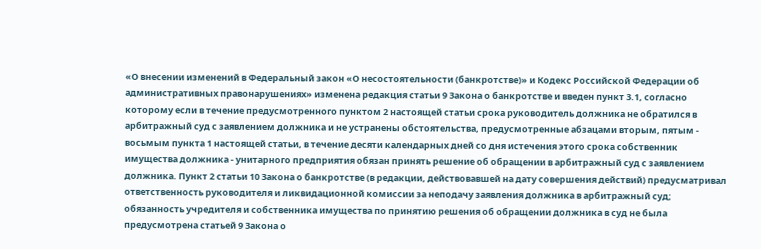«О внесении изменений в Федеральный закон «О несостоятельности (банкротстве)» и Кодекс Российской Федерации об административных правонарушениях» изменена редакция статьи 9 Закона о банкротстве и введен пункт 3.1, согласно которому если в течение предусмотренного пунктом 2 настоящей статьи срока руководитель должника не обратился в арбитражный суд с заявлением должника и не устранены обстоятельства, предусмотренные абзацами вторым, пятым - восьмым пункта 1 настоящей статьи, в течение десяти календарных дней со дня истечения этого срока собственник имущества должника - унитарного предприятия обязан принять решение об обращении в арбитражный суд с заявлением должника. Пункт 2 статьи 10 Закона о банкротстве (в редакции, действовавшей на дату совершения действий) предусматривал ответственность руководителя и ликвидационной комиссии за неподачу заявления должника в арбитражный суд; обязанность учредителя и собственника имущества по принятию решения об обращении должника в суд не была предусмотрена статьей 9 Закона о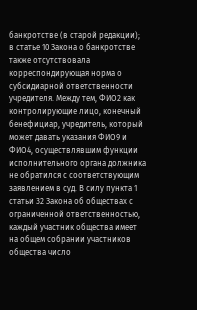банкротстве (в старой редакции); в статье 10 Закона о банкротстве также отсутствовала корреспондирующая норма о субсидиарной ответственности учредителя. Между тем, ФИО2 как контролирующие лицо, конечный бенефициар, учредитель, который может давать указания ФИО9 и ФИО4, осуществлявшим функции исполнительного органа должника не обратился с соответствующим заявлением в суд. В силу пункта 1 статьи 32 Закона об обществах с ограниченной ответственностью, каждый участник общества имеет на общем собрании участников общества число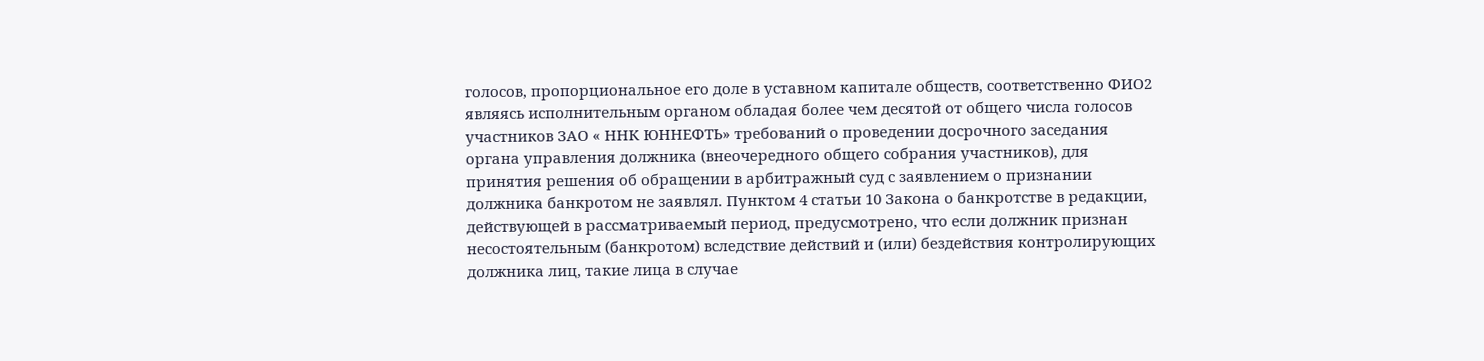голосов, пропорциональное его доле в уставном капитале обществ, соответственно ФИО2 являясь исполнительным органом обладая более чем десятой от общего числа голосов участников ЗАО « ННК ЮННЕФТЬ» требований о проведении досрочного заседания органа управления должника (внеочередного общего собрания участников), для принятия решения об обращении в арбитражный суд с заявлением о признании должника банкротом не заявлял. Пунктом 4 статьи 10 Закона о банкротстве в редакции, действующей в рассматриваемый период, предусмотрено, что если должник признан несостоятельным (банкротом) вследствие действий и (или) бездействия контролирующих должника лиц, такие лица в случае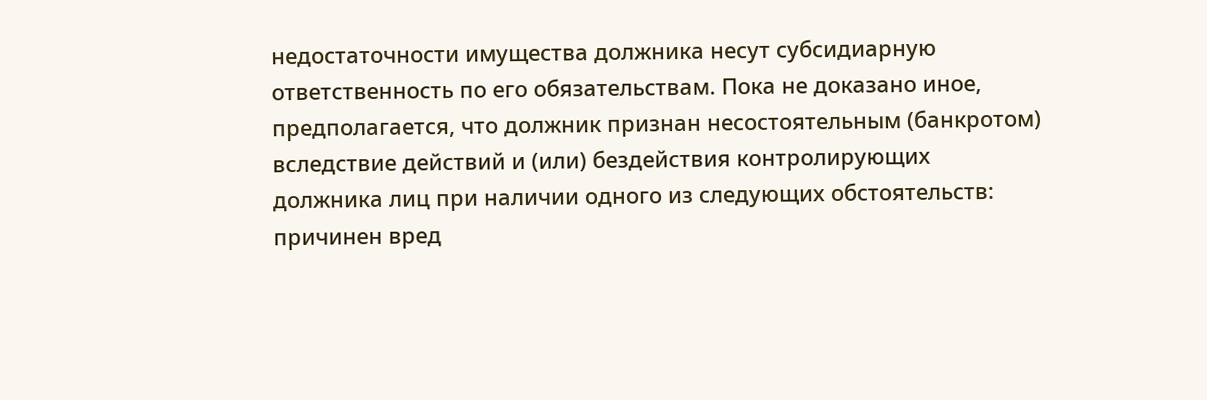недостаточности имущества должника несут субсидиарную ответственность по его обязательствам. Пока не доказано иное, предполагается, что должник признан несостоятельным (банкротом) вследствие действий и (или) бездействия контролирующих должника лиц при наличии одного из следующих обстоятельств: причинен вред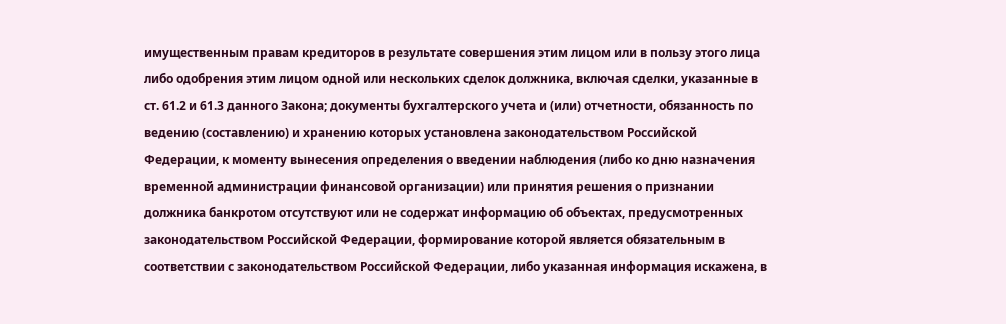имущественным правам кредиторов в результате совершения этим лицом или в пользу этого лица либо одобрения этим лицом одной или нескольких сделок должника, включая сделки, указанные в ст. 61.2 и 61.3 данного Закона; документы бухгалтерского учета и (или) отчетности, обязанность по ведению (составлению) и хранению которых установлена законодательством Российской Федерации, к моменту вынесения определения о введении наблюдения (либо ко дню назначения временной администрации финансовой организации) или принятия решения о признании должника банкротом отсутствуют или не содержат информацию об объектах, предусмотренных законодательством Российской Федерации, формирование которой является обязательным в соответствии с законодательством Российской Федерации, либо указанная информация искажена, в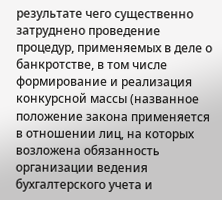результате чего существенно затруднено проведение процедур, применяемых в деле о банкротстве, в том числе формирование и реализация конкурсной массы (названное положение закона применяется в отношении лиц, на которых возложена обязанность организации ведения бухгалтерского учета и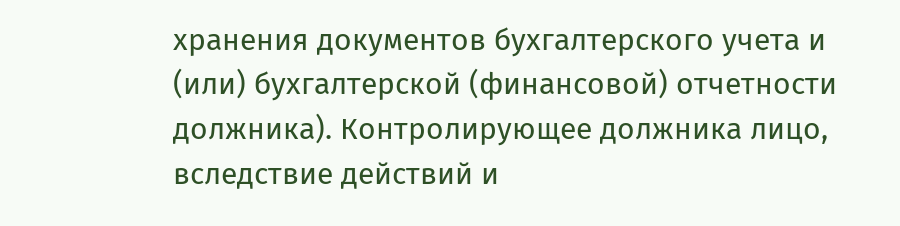хранения документов бухгалтерского учета и (или) бухгалтерской (финансовой) отчетности должника). Контролирующее должника лицо, вследствие действий и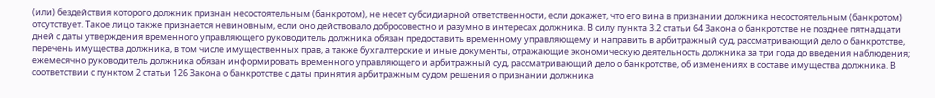(или) бездействия которого должник признан несостоятельным (банкротом), не несет субсидиарной ответственности, если докажет, что его вина в признании должника несостоятельным (банкротом) отсутствует. Такое лицо также признается невиновным, если оно действовало добросовестно и разумно в интересах должника. В силу пункта 3.2 статьи 64 Закона о банкротстве не позднее пятнадцати дней с даты утверждения временного управляющего руководитель должника обязан предоставить временному управляющему и направить в арбитражный суд, рассматривающий дело о банкротстве, перечень имущества должника, в том числе имущественных прав, а также бухгалтерские и иные документы, отражающие экономическую деятельность должника за три года до введения наблюдения; ежемесячно руководитель должника обязан информировать временного управляющего и арбитражный суд, рассматривающий дело о банкротстве, об изменениях в составе имущества должника. В соответствии с пунктом 2 статьи 126 Закона о банкротстве с даты принятия арбитражным судом решения о признании должника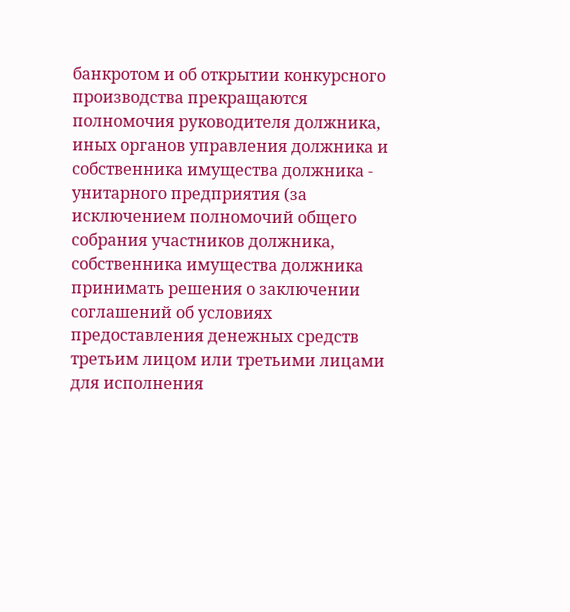банкротом и об открытии конкурсного производства прекращаются полномочия руководителя должника, иных органов управления должника и собственника имущества должника - унитарного предприятия (за исключением полномочий общего собрания участников должника, собственника имущества должника принимать решения о заключении соглашений об условиях предоставления денежных средств третьим лицом или третьими лицами для исполнения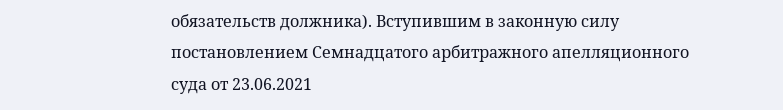обязательств должника). Вступившим в законную силу постановлением Семнадцатого арбитражного апелляционного суда от 23.06.2021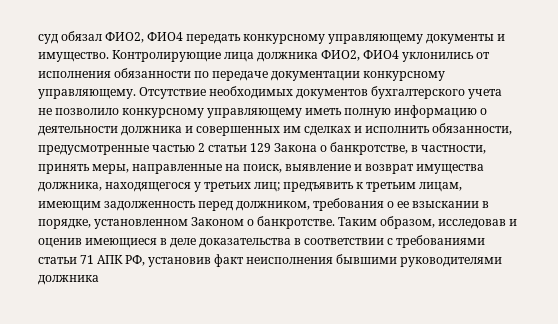суд обязал ФИО2, ФИО4 передать конкурсному управляющему документы и имущество. Контролирующие лица должника ФИО2, ФИО4 уклонились от исполнения обязанности по передаче документации конкурсному управляющему. Отсутствие необходимых документов бухгалтерского учета не позволило конкурсному управляющему иметь полную информацию о деятельности должника и совершенных им сделках и исполнить обязанности, предусмотренные частью 2 статьи 129 Закона о банкротстве, в частности, принять меры, направленные на поиск, выявление и возврат имущества должника, находящегося у третьих лиц; предъявить к третьим лицам, имеющим задолженность перед должником, требования о ее взыскании в порядке, установленном Законом о банкротстве. Таким образом, исследовав и оценив имеющиеся в деле доказательства в соответствии с требованиями статьи 71 АПК РФ, установив факт неисполнения бывшими руководителями должника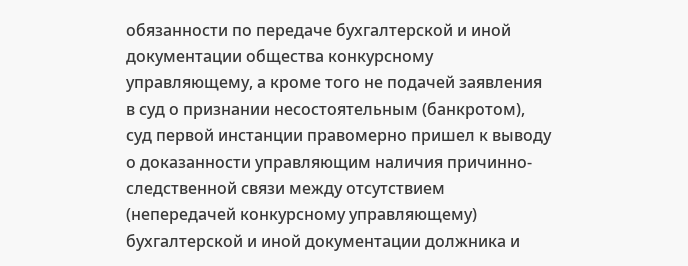обязанности по передаче бухгалтерской и иной документации общества конкурсному управляющему, а кроме того не подачей заявления в суд о признании несостоятельным (банкротом), суд первой инстанции правомерно пришел к выводу о доказанности управляющим наличия причинно-следственной связи между отсутствием (непередачей конкурсному управляющему) бухгалтерской и иной документации должника и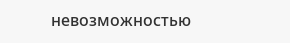невозможностью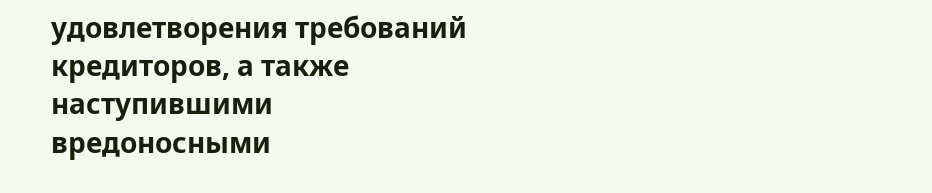удовлетворения требований кредиторов, а также наступившими вредоносными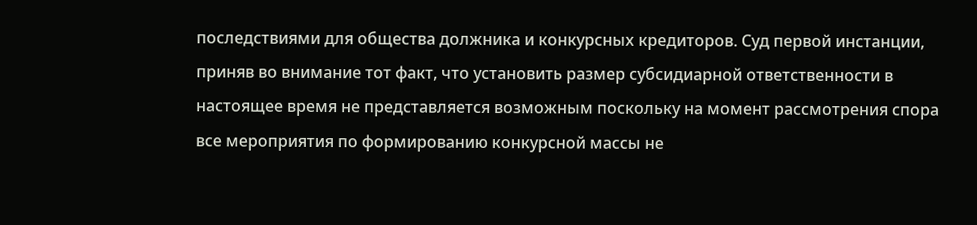последствиями для общества должника и конкурсных кредиторов. Суд первой инстанции, приняв во внимание тот факт, что установить размер субсидиарной ответственности в настоящее время не представляется возможным поскольку на момент рассмотрения спора все мероприятия по формированию конкурсной массы не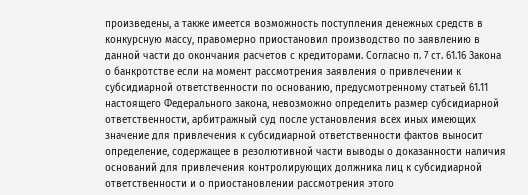произведены, а также имеется возможность поступления денежных средств в конкурсную массу, правомерно приостановил производство по заявлению в данной части до окончания расчетов с кредиторами. Согласно п. 7 ст. 61.16 Закона о банкротстве если на момент рассмотрения заявления о привлечении к субсидиарной ответственности по основанию, предусмотренному статьей 61.11 настоящего Федерального закона, невозможно определить размер субсидиарной ответственности, арбитражный суд после установления всех иных имеющих значение для привлечения к субсидиарной ответственности фактов выносит определение, содержащее в резолютивной части выводы о доказанности наличия оснований для привлечения контролирующих должника лиц к субсидиарной ответственности и о приостановлении рассмотрения этого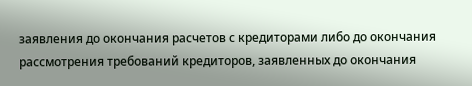заявления до окончания расчетов с кредиторами либо до окончания рассмотрения требований кредиторов, заявленных до окончания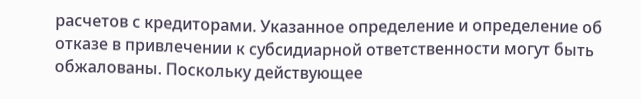расчетов с кредиторами. Указанное определение и определение об отказе в привлечении к субсидиарной ответственности могут быть обжалованы. Поскольку действующее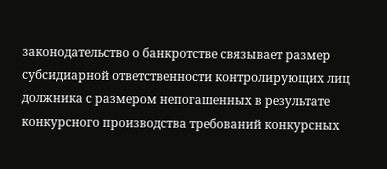законодательство о банкротстве связывает размер субсидиарной ответственности контролирующих лиц должника с размером непогашенных в результате конкурсного производства требований конкурсных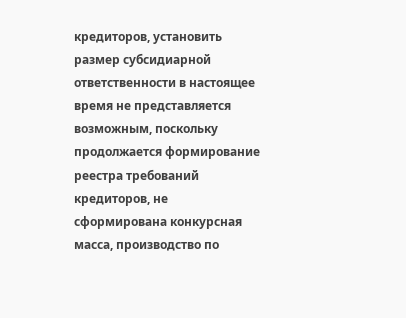кредиторов, установить размер субсидиарной ответственности в настоящее время не представляется возможным, поскольку продолжается формирование реестра требований кредиторов, не сформирована конкурсная масса, производство по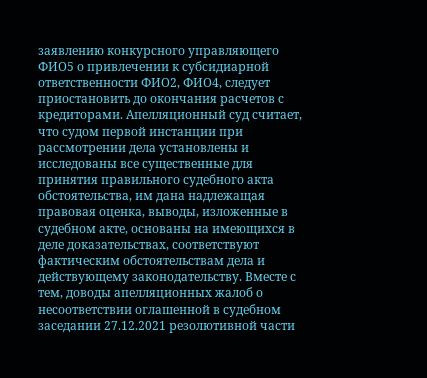заявлению конкурсного управляющего ФИО5 о привлечении к субсидиарной ответственности ФИО2, ФИО4, следует приостановить до окончания расчетов с кредиторами. Апелляционный суд считает, что судом первой инстанции при рассмотрении дела установлены и исследованы все существенные для принятия правильного судебного акта обстоятельства, им дана надлежащая правовая оценка, выводы, изложенные в судебном акте, основаны на имеющихся в деле доказательствах, соответствуют фактическим обстоятельствам дела и действующему законодательству. Вместе с тем, доводы апелляционных жалоб о несоответствии оглашенной в судебном заседании 27.12.2021 резолютивной части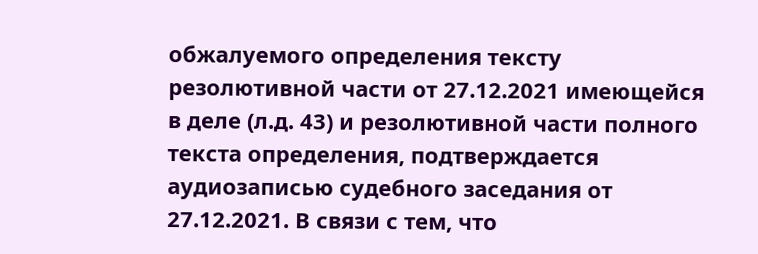обжалуемого определения тексту резолютивной части от 27.12.2021 имеющейся в деле (л.д. 43) и резолютивной части полного текста определения, подтверждается аудиозаписью судебного заседания от 27.12.2021. В связи с тем, что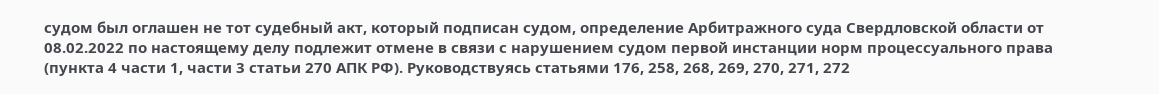судом был оглашен не тот судебный акт, который подписан судом, определение Арбитражного суда Свердловской области от 08.02.2022 по настоящему делу подлежит отмене в связи с нарушением судом первой инстанции норм процессуального права (пункта 4 части 1, части 3 статьи 270 АПК РФ). Руководствуясь статьями 176, 258, 268, 269, 270, 271, 272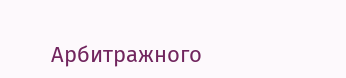Арбитражного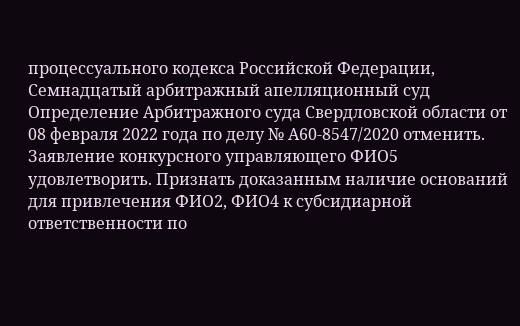процессуального кодекса Российской Федерации, Семнадцатый арбитражный апелляционный суд Определение Арбитражного суда Свердловской области от 08 февраля 2022 года по делу № А60-8547/2020 отменить. Заявление конкурсного управляющего ФИО5 удовлетворить. Признать доказанным наличие оснований для привлечения ФИО2, ФИО4 к субсидиарной ответственности по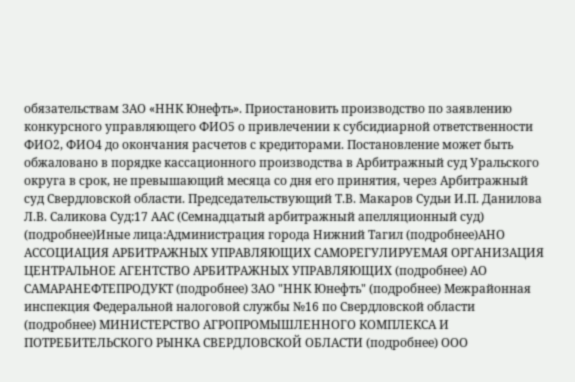обязательствам ЗАО «ННК Юнефть». Приостановить производство по заявлению конкурсного управляющего ФИО5 о привлечении к субсидиарной ответственности ФИО2, ФИО4 до окончания расчетов с кредиторами. Постановление может быть обжаловано в порядке кассационного производства в Арбитражный суд Уральского округа в срок, не превышающий месяца со дня его принятия, через Арбитражный суд Свердловской области. Председательствующий Т.В. Макаров Судьи И.П. Данилова Л.В. Саликова Суд:17 ААС (Семнадцатый арбитражный апелляционный суд) (подробнее)Иные лица:Администрация города Нижний Тагил (подробнее)АНО АССОЦИАЦИЯ АРБИТРАЖНЫХ УПРАВЛЯЮЩИХ САМОРЕГУЛИРУЕМАЯ ОРГАНИЗАЦИЯ ЦЕНТРАЛЬНОЕ АГЕНТСТВО АРБИТРАЖНЫХ УПРАВЛЯЮЩИХ (подробнее) АО САМАРАНЕФТЕПРОДУКТ (подробнее) ЗАО "ННК Юнефть" (подробнее) Межрайонная инспекция Федеральной налоговой службы №16 по Свердловской области (подробнее) МИНИСТЕРСТВО АГРОПРОМЫШЛЕННОГО КОМПЛЕКСА И ПОТРЕБИТЕЛЬСКОГО РЫНКА СВЕРДЛОВСКОЙ ОБЛАСТИ (подробнее) ООО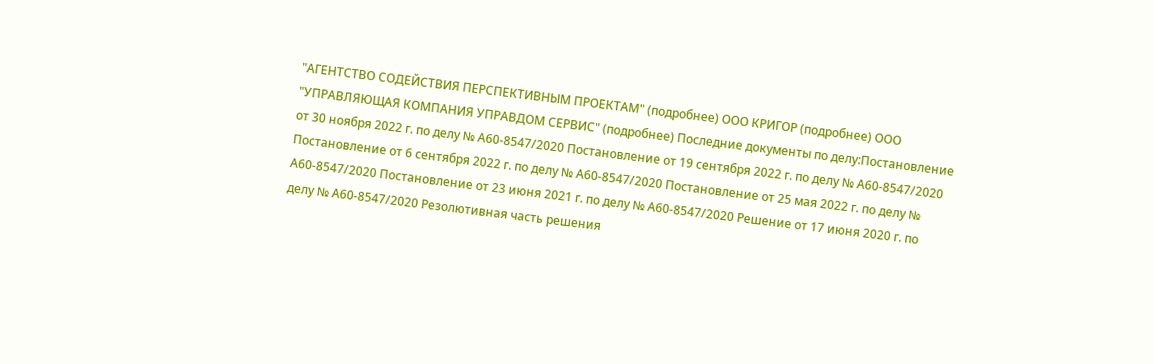"АГЕНТСТВО СОДЕЙСТВИЯ ПЕРСПЕКТИВНЫМ ПРОЕКТАМ" (подробнее) ООО КРИГОР (подробнее) ООО "УПРАВЛЯЮЩАЯ КОМПАНИЯ УПРАВДОМ СЕРВИС" (подробнее) Последние документы по делу:Постановление от 30 ноября 2022 г. по делу № А60-8547/2020 Постановление от 19 сентября 2022 г. по делу № А60-8547/2020 Постановление от 6 сентября 2022 г. по делу № А60-8547/2020 Постановление от 25 мая 2022 г. по делу № А60-8547/2020 Постановление от 23 июня 2021 г. по делу № А60-8547/2020 Решение от 17 июня 2020 г. по делу № А60-8547/2020 Резолютивная часть решения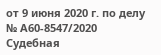от 9 июня 2020 г. по делу № А60-8547/2020 Судебная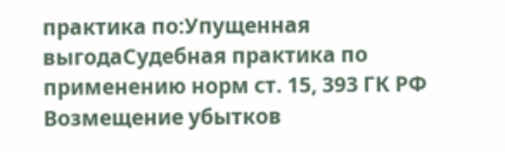практика по:Упущенная выгодаСудебная практика по применению норм ст. 15, 393 ГК РФ Возмещение убытков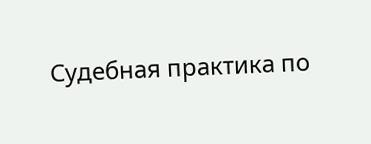Судебная практика по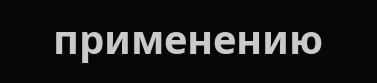применению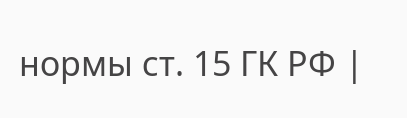нормы ст. 15 ГК РФ |